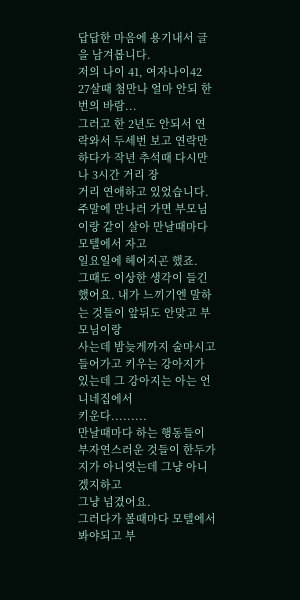답답한 마음에 용기내서 글을 남겨봅니다.
저의 나이 41, 여자나이42
27살때 첨만나 얼마 안되 한번의 바람...
그러고 한 2년도 안되서 연락와서 두세번 보고 연락만 하다가 작년 추석때 다시만나 3시간 거리 장
거리 연애하고 있었습니다. 주말에 만나러 가면 부모님이랑 같이 살아 만날때마다 모텔에서 자고
일요일에 헤어지곤 했죠.
그때도 이상한 생각이 들긴 했어요. 내가 느끼기엔 말하는 것들이 앞뒤도 안맞고 부모님이랑
사는데 밤늦게까지 술마시고 들어가고 키우는 강아지가 있는데 그 강아지는 아는 언니네집에서
키운다.........
만날때마다 하는 행동들이 부자연스러운 것들이 한두가지가 아니엿는데 그냥 아니겠지하고
그냥 넘겼어요.
그러다가 볼때마다 모텔에서 봐야되고 부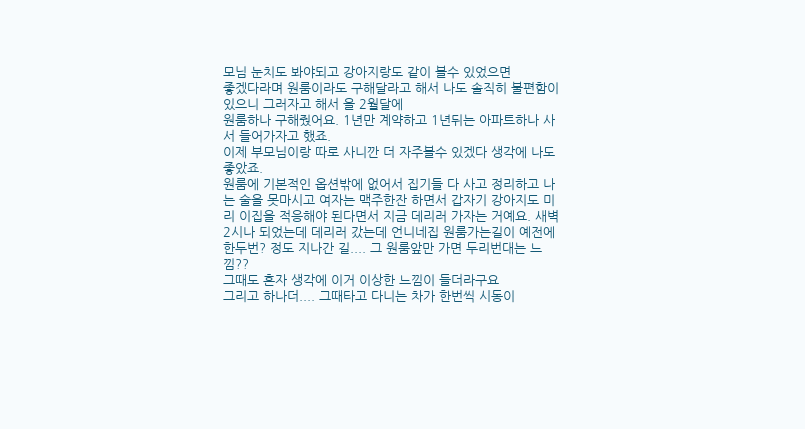모님 눈치도 봐야되고 강아지랑도 같이 볼수 있었으면
좋겠다라며 원룸이라도 구해달라고 해서 나도 솔직히 불편함이 있으니 그러자고 해서 올 2월달에
원룸하나 구해줬어요. 1년만 계약하고 1년뒤는 아파트하나 사서 들어가자고 했죠.
이제 부모님이랑 따로 사니깐 더 자주볼수 있겠다 생각에 나도 좋았죠.
원룸에 기본적인 옵션밖에 없어서 집기들 다 사고 정리하고 나는 술을 못마시고 여자는 맥주한잔 하면서 갑자기 강아지도 미리 이집을 적응해야 된다면서 지금 데리러 가자는 거예요. 새벽 2시나 되었는데 데리러 갔는데 언니네집 원룸가는길이 예전에 한두번? 정도 지나간 길.... 그 원룸앞만 가면 두리번대는 느낌??
그때도 혼자 생각에 이거 이상한 느낌이 들더라구요
그리고 하나더.... 그때타고 다니는 차가 한번씩 시동이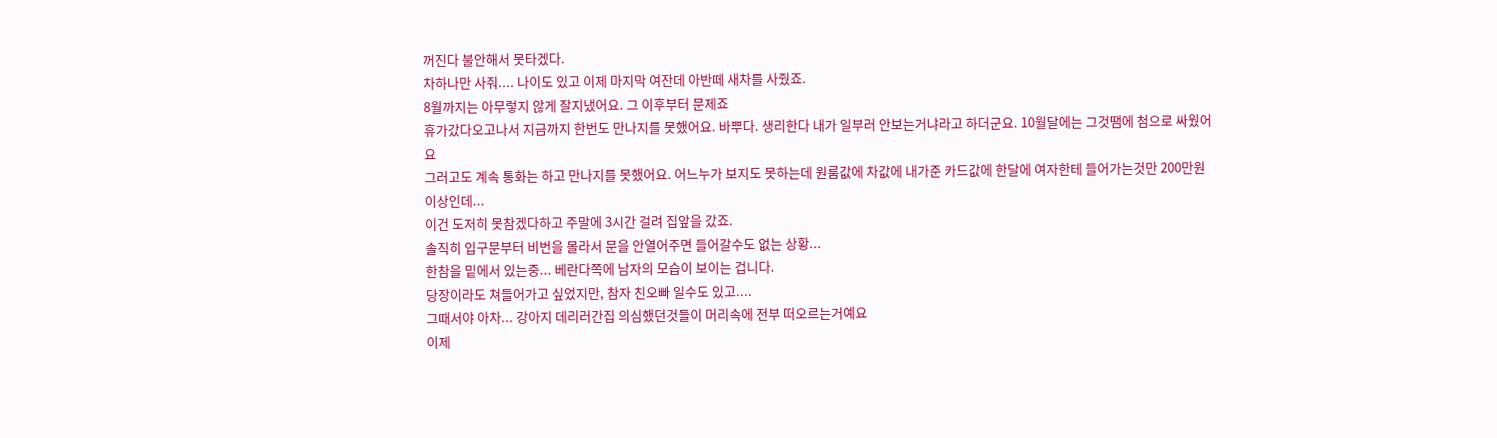꺼진다 불안해서 못타겠다.
차하나만 사줘.... 나이도 있고 이제 마지막 여잔데 아반떼 새차를 사줬죠.
8월까지는 아무렇지 않게 잘지냈어요. 그 이후부터 문제죠
휴가갔다오고나서 지금까지 한번도 만나지를 못했어요. 바뿌다. 생리한다 내가 일부러 안보는거냐라고 하더군요. 10월달에는 그것땜에 첨으로 싸웠어요
그러고도 계속 통화는 하고 만나지를 못했어요. 어느누가 보지도 못하는데 원룸값에 차값에 내가준 카드값에 한달에 여자한테 들어가는것만 200만원 이상인데...
이건 도저히 못참겠다하고 주말에 3시간 걸려 집앞을 갔죠.
솔직히 입구문부터 비번을 몰라서 문을 안열어주면 들어갈수도 없는 상황...
한참을 밑에서 있는중... 베란다쪽에 남자의 모습이 보이는 겁니다.
당장이라도 쳐들어가고 싶었지만, 참자 친오빠 일수도 있고....
그때서야 아차... 강아지 데리러간집 의심했던것들이 머리속에 전부 떠오르는거예요
이제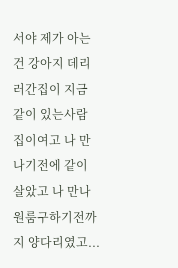서야 제가 아는건 강아지 데리러간집이 지금 같이 있는사람 집이여고 나 만나기전에 같이 살았고 나 만나 원룸구하기전까지 양다리였고...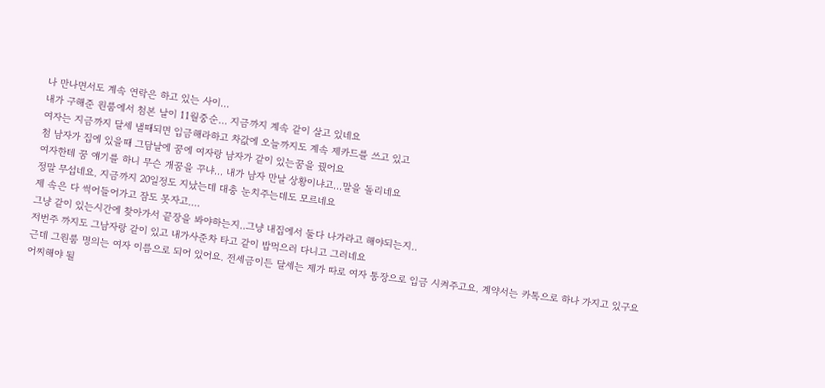나 만나면서도 계속 연락은 하고 있는 사이...
내가 구해준 원룸에서 첨본 날이 11월중순... 지금까지 계속 같이 살고 있네요
여자는 지금까지 달세 낼때되면 입금해라하고 차값에 오늘까지도 계속 제카드를 쓰고 있고
첨 남자가 집에 있을때 그담날에 꿈에 여자랑 남자가 같이 있는꿈을 꿨어요
여자한테 꿈 얘기를 하니 무슨 개꿈을 꾸냐... 내가 남자 만날 상황이냐고...말을 돌리네요
정말 무섭네요. 지금까지 20일정도 지났는데 대충 눈치주는데도 모르네요
제 속은 다 썩어들어가고 잠도 못자고....
그냥 같이 있는시간에 찾아가서 끝장을 봐야하는지..그냥 내집에서 둘다 나가라고 해야되는지..
저번주 까지도 그남자랑 같이 있고 내가사준차 타고 같이 밥먹으러 다니고 그러네요
근데 그원룸 명의는 여자 이름으로 되어 있어요. 전세금이든 달세는 제가 따로 여자 통장으로 입금 시켜주고요. 계약서는 카톡으로 하나 가지고 있구요
어찌해야 될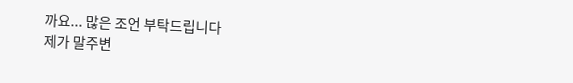까요... 많은 조언 부탁드립니다
제가 말주변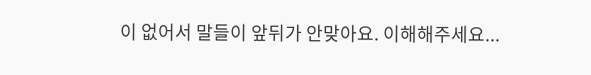이 없어서 말들이 앞뒤가 안맞아요. 이해해주세요...